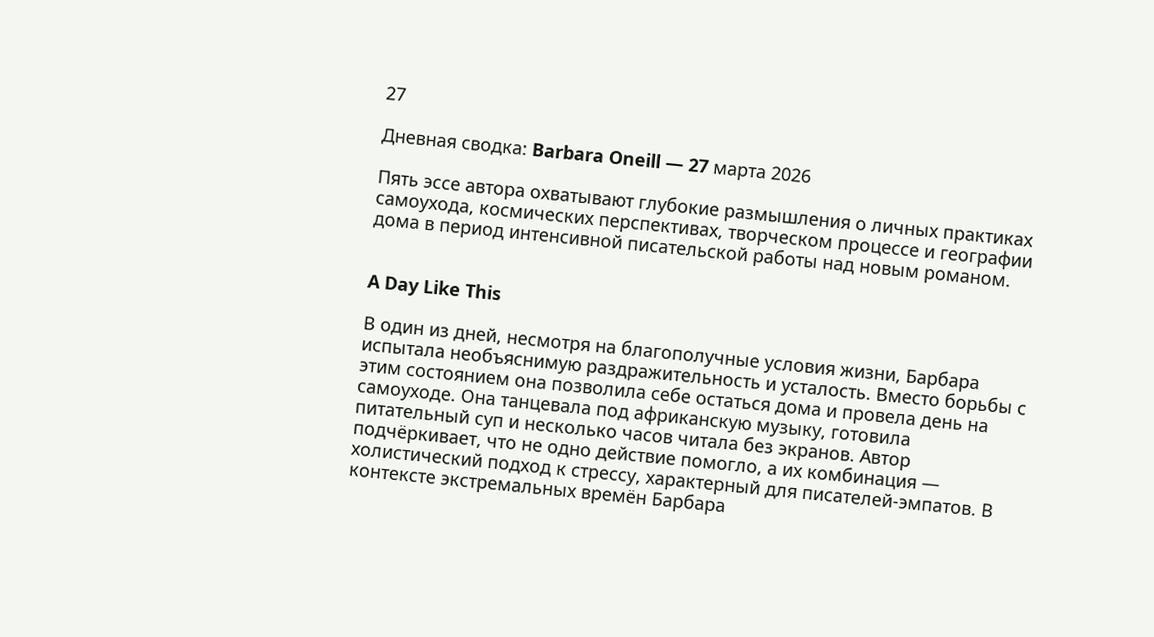27

Дневная сводка: Barbara Oneill — 27 марта 2026

Пять эссе автора охватывают глубокие размышления о личных практиках самоухода, космических перспективах, творческом процессе и географии дома в период интенсивной писательской работы над новым романом.


A Day Like This

В один из дней, несмотря на благополучные условия жизни, Барбара испытала необъяснимую раздражительность и усталость. Вместо борьбы с этим состоянием она позволила себе остаться дома и провела день на самоуходе. Она танцевала под африканскую музыку, готовила питательный суп и несколько часов читала без экранов. Автор подчёркивает, что не одно действие помогло, а их комбинация — холистический подход к стрессу, характерный для писателей-эмпатов. В контексте экстремальных времён Барбара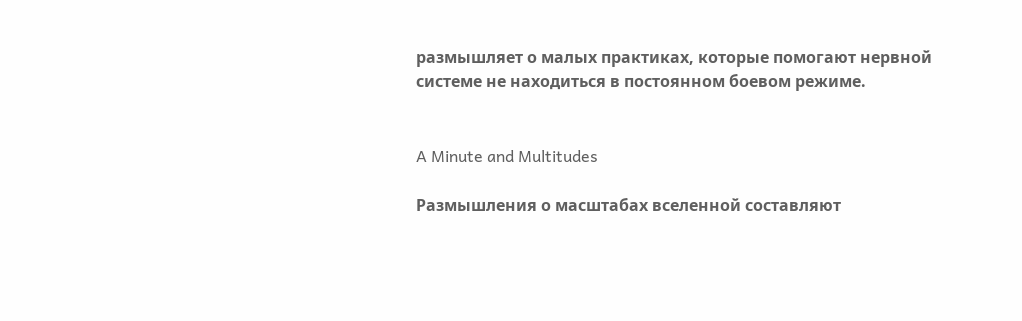размышляет о малых практиках, которые помогают нервной системе не находиться в постоянном боевом режиме.


A Minute and Multitudes

Размышления о масштабах вселенной составляют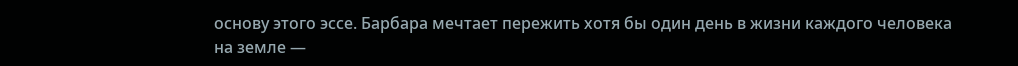основу этого эссе. Барбара мечтает пережить хотя бы один день в жизни каждого человека на земле —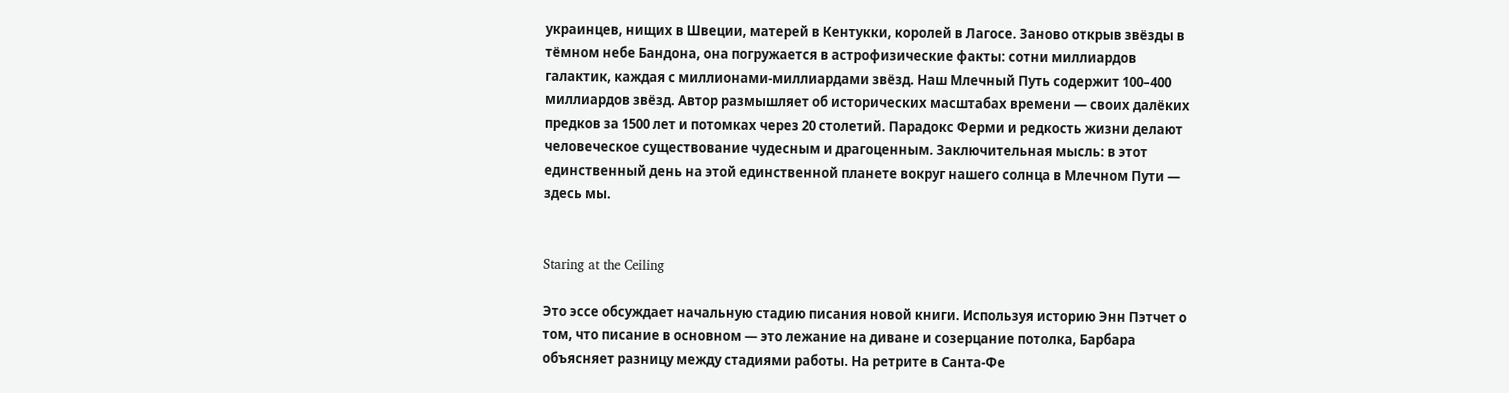украинцев, нищих в Швеции, матерей в Кентукки, королей в Лагосе. Заново открыв звёзды в тёмном небе Бандона, она погружается в астрофизические факты: сотни миллиардов галактик, каждая с миллионами-миллиардами звёзд. Наш Млечный Путь содержит 100–400 миллиардов звёзд. Автор размышляет об исторических масштабах времени — своих далёких предков за 1500 лет и потомках через 20 столетий. Парадокс Ферми и редкость жизни делают человеческое существование чудесным и драгоценным. Заключительная мысль: в этот единственный день на этой единственной планете вокруг нашего солнца в Млечном Пути — здесь мы.


Staring at the Ceiling

Это эссе обсуждает начальную стадию писания новой книги. Используя историю Энн Пэтчет о том, что писание в основном — это лежание на диване и созерцание потолка, Барбара объясняет разницу между стадиями работы. На ретрите в Санта-Фе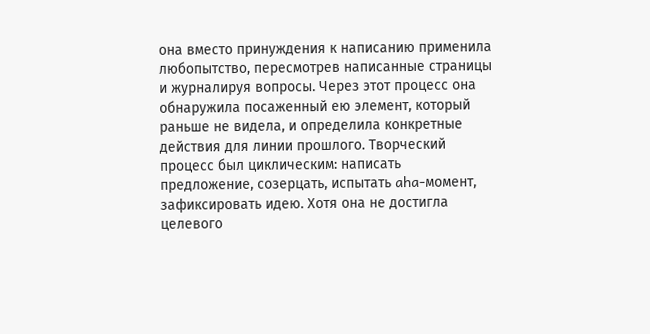она вместо принуждения к написанию применила любопытство, пересмотрев написанные страницы и журналируя вопросы. Через этот процесс она обнаружила посаженный ею элемент, который раньше не видела, и определила конкретные действия для линии прошлого. Творческий процесс был циклическим: написать предложение, созерцать, испытать aha-момент, зафиксировать идею. Хотя она не достигла целевого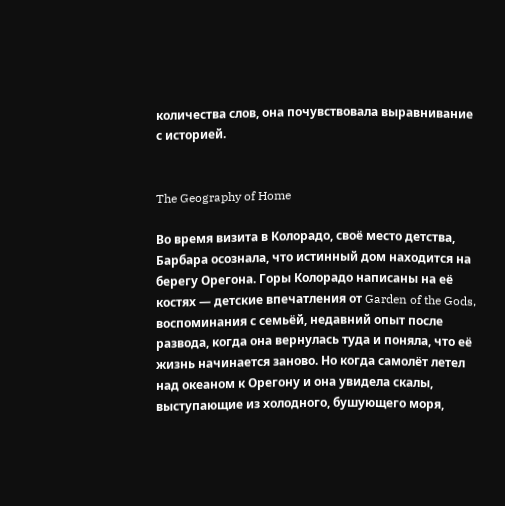количества слов, она почувствовала выравнивание с историей.


The Geography of Home

Во время визита в Колорадо, своё место детства, Барбара осознала, что истинный дом находится на берегу Орегона. Горы Колорадо написаны на её костях — детские впечатления от Garden of the Gods, воспоминания с семьёй, недавний опыт после развода, когда она вернулась туда и поняла, что её жизнь начинается заново. Но когда самолёт летел над океаном к Орегону и она увидела скалы, выступающие из холодного, бушующего моря,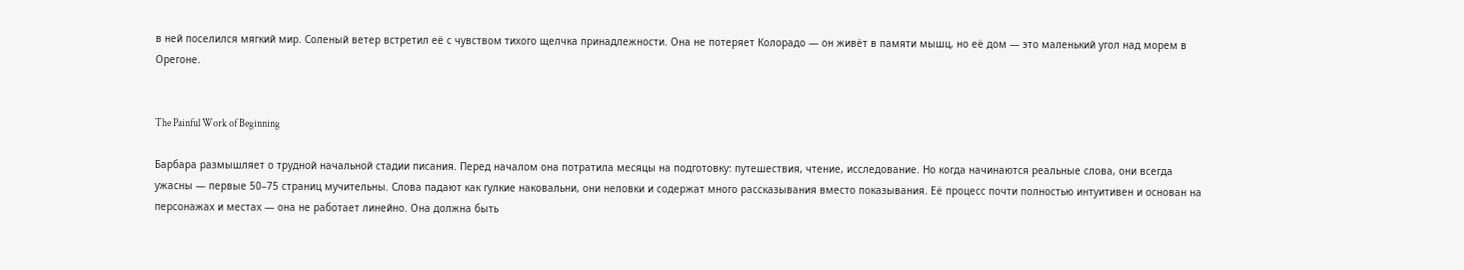в ней поселился мягкий мир. Соленый ветер встретил её с чувством тихого щелчка принадлежности. Она не потеряет Колорадо — он живёт в памяти мышц, но её дом — это маленький угол над морем в Орегоне.


The Painful Work of Beginning

Барбара размышляет о трудной начальной стадии писания. Перед началом она потратила месяцы на подготовку: путешествия, чтение, исследование. Но когда начинаются реальные слова, они всегда ужасны — первые 50–75 страниц мучительны. Слова падают как гулкие наковальни, они неловки и содержат много рассказывания вместо показывания. Её процесс почти полностью интуитивен и основан на персонажах и местах — она не работает линейно. Она должна быть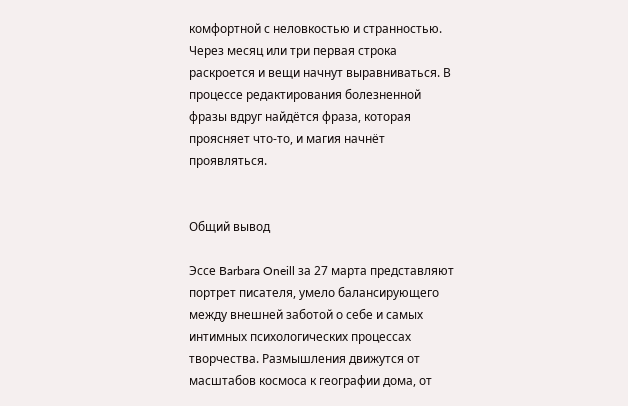комфортной с неловкостью и странностью. Через месяц или три первая строка раскроется и вещи начнут выравниваться. В процессе редактирования болезненной фразы вдруг найдётся фраза, которая проясняет что-то, и магия начнёт проявляться.


Общий вывод

Эссе Barbara Oneill за 27 марта представляют портрет писателя, умело балансирующего между внешней заботой о себе и самых интимных психологических процессах творчества. Размышления движутся от масштабов космоса к географии дома, от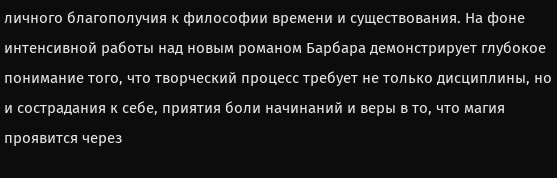личного благополучия к философии времени и существования. На фоне интенсивной работы над новым романом Барбара демонстрирует глубокое понимание того, что творческий процесс требует не только дисциплины, но и сострадания к себе, приятия боли начинаний и веры в то, что магия проявится через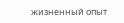жизненный опыт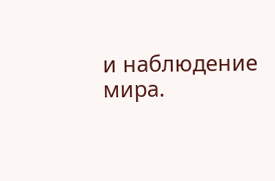и наблюдение мира.